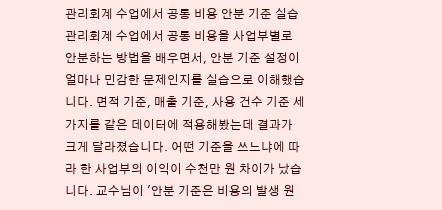관리회계 수업에서 공통 비용 안분 기준 실습
관리회계 수업에서 공통 비용을 사업부별로 안분하는 방법을 배우면서, 안분 기준 설정이 얼마나 민감한 문제인지를 실습으로 이해했습니다. 면적 기준, 매출 기준, 사용 건수 기준 세 가지를 같은 데이터에 적용해봤는데 결과가 크게 달라졌습니다. 어떤 기준을 쓰느냐에 따라 한 사업부의 이익이 수천만 원 차이가 났습니다. 교수님이 '안분 기준은 비용의 발생 원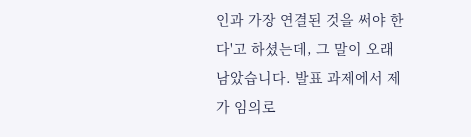인과 가장 연결된 것을 써야 한다'고 하셨는데, 그 말이 오래 남았습니다. 발표 과제에서 제가 임의로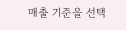매출 기준을 선택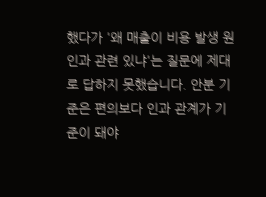했다가 '왜 매출이 비용 발생 원인과 관련 있냐'는 질문에 제대로 답하지 못했습니다. 안분 기준은 편의보다 인과 관계가 기준이 돼야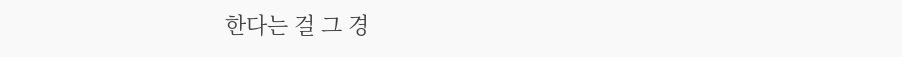한다는 걸 그 경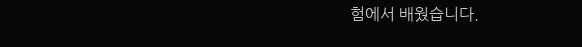험에서 배웠습니다.